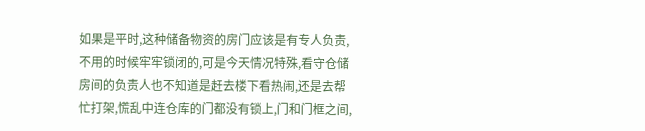如果是平时,这种储备物资的房门应该是有专人负责,不用的时候牢牢锁闭的,可是今天情况特殊,看守仓储房间的负责人也不知道是赶去楼下看热闹,还是去帮忙打架,慌乱中连仓库的门都没有锁上,门和门框之间,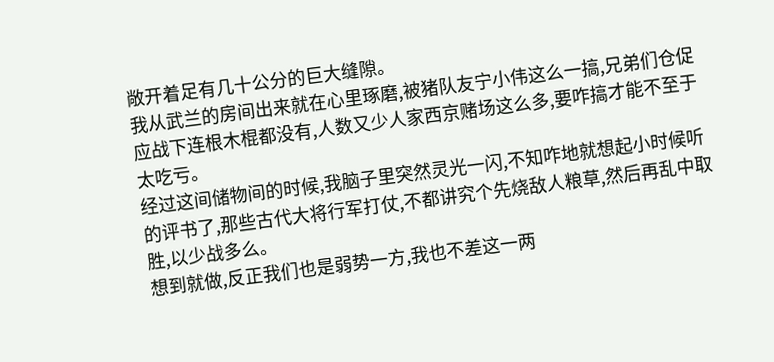敞开着足有几十公分的巨大缝隙。
我从武兰的房间出来就在心里琢磨,被猪队友宁小伟这么一搞,兄弟们仓促应战下连根木棍都没有,人数又少人家西京赌场这么多,要咋搞才能不至于太吃亏。
经过这间储物间的时候,我脑子里突然灵光一闪,不知咋地就想起小时候听的评书了,那些古代大将行军打仗,不都讲究个先烧敌人粮草,然后再乱中取胜,以少战多么。
想到就做,反正我们也是弱势一方,我也不差这一两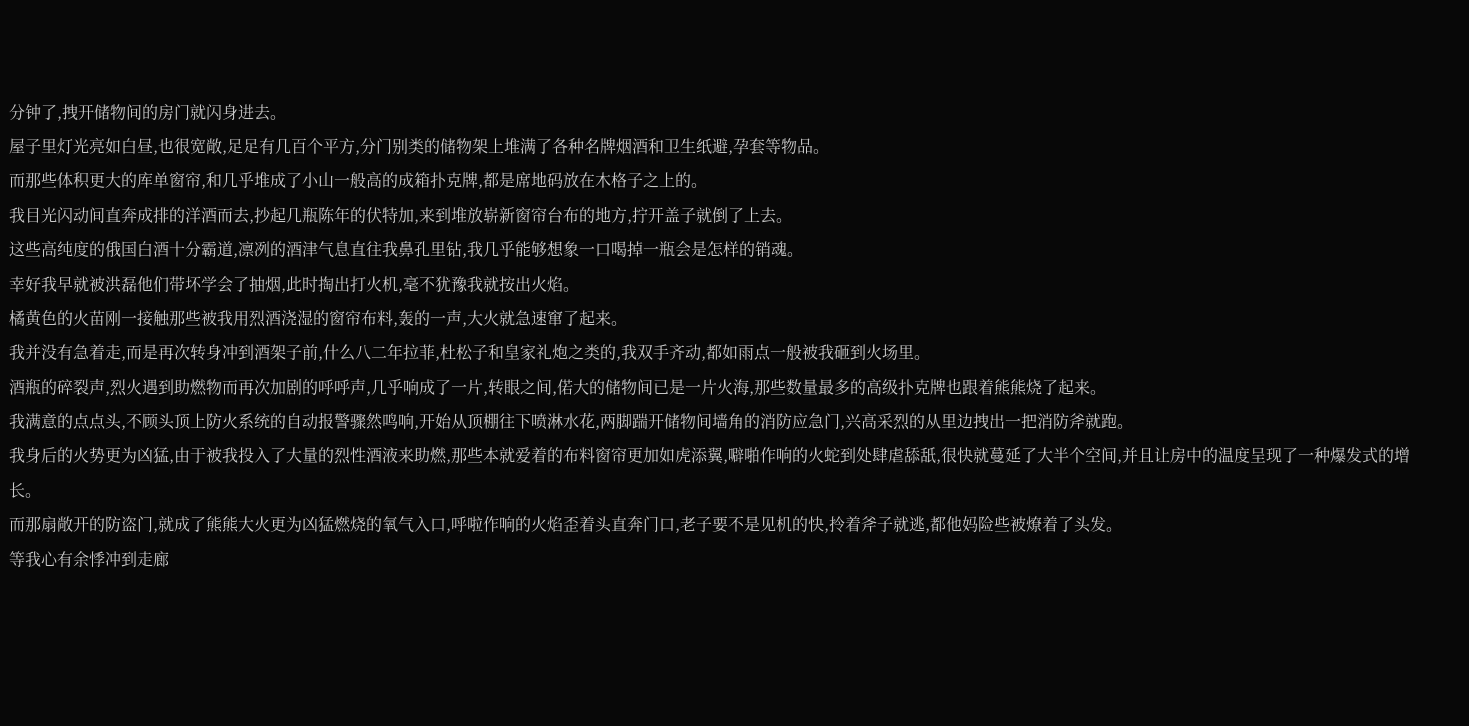分钟了,拽开储物间的房门就闪身进去。
屋子里灯光亮如白昼,也很宽敞,足足有几百个平方,分门别类的储物架上堆满了各种名牌烟酒和卫生纸避,孕套等物品。
而那些体积更大的库单窗帘,和几乎堆成了小山一般高的成箱扑克牌,都是席地码放在木格子之上的。
我目光闪动间直奔成排的洋酒而去,抄起几瓶陈年的伏特加,来到堆放崭新窗帘台布的地方,拧开盖子就倒了上去。
这些高纯度的俄国白酒十分霸道,凛冽的酒津气息直往我鼻孔里钻,我几乎能够想象一口喝掉一瓶会是怎样的销魂。
幸好我早就被洪磊他们带坏学会了抽烟,此时掏出打火机,毫不犹豫我就按出火焰。
橘黄色的火苗刚一接触那些被我用烈酒浇湿的窗帘布料,轰的一声,大火就急速窜了起来。
我并没有急着走,而是再次转身冲到酒架子前,什么八二年拉菲,杜松子和皇家礼炮之类的,我双手齐动,都如雨点一般被我砸到火场里。
酒瓶的碎裂声,烈火遇到助燃物而再次加剧的呼呼声,几乎响成了一片,转眼之间,偌大的储物间已是一片火海,那些数量最多的高级扑克牌也跟着熊熊烧了起来。
我满意的点点头,不顾头顶上防火系统的自动报警骤然鸣响,开始从顶棚往下喷淋水花,两脚踹开储物间墙角的消防应急门,兴高采烈的从里边拽出一把消防斧就跑。
我身后的火势更为凶猛,由于被我投入了大量的烈性酒液来助燃,那些本就爱着的布料窗帘更加如虎添翼,噼啪作响的火蛇到处肆虐舔舐,很快就蔓延了大半个空间,并且让房中的温度呈现了一种爆发式的增长。
而那扇敞开的防盗门,就成了熊熊大火更为凶猛燃烧的氧气入口,呼啦作响的火焰歪着头直奔门口,老子要不是见机的快,拎着斧子就逃,都他妈险些被燎着了头发。
等我心有余悸冲到走廊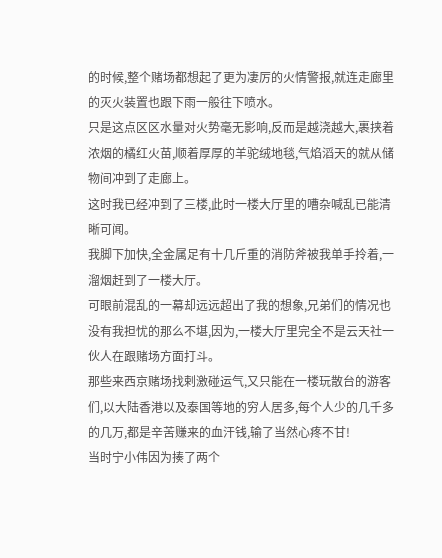的时候,整个赌场都想起了更为凄厉的火情警报,就连走廊里的灭火装置也跟下雨一般往下喷水。
只是这点区区水量对火势毫无影响,反而是越浇越大,裹挟着浓烟的橘红火苗,顺着厚厚的羊驼绒地毯,气焰滔天的就从储物间冲到了走廊上。
这时我已经冲到了三楼,此时一楼大厅里的嘈杂喊乱已能清晰可闻。
我脚下加快,全金属足有十几斤重的消防斧被我单手拎着,一溜烟赶到了一楼大厅。
可眼前混乱的一幕却远远超出了我的想象,兄弟们的情况也没有我担忧的那么不堪,因为,一楼大厅里完全不是云天社一伙人在跟赌场方面打斗。
那些来西京赌场找剌激碰运气,又只能在一楼玩散台的游客们,以大陆香港以及泰国等地的穷人居多,每个人少的几千多的几万,都是辛苦赚来的血汗钱,输了当然心疼不甘!
当时宁小伟因为揍了两个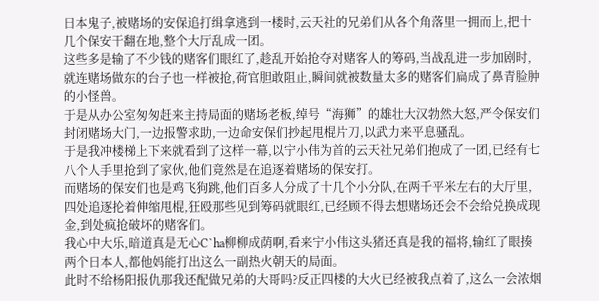日本鬼子,被赌场的安保追打缉拿逃到一楼时,云天社的兄弟们从各个角落里一拥而上,把十几个保安干翻在地,整个大厅乱成一团。
这些多是输了不少钱的赌客们眼红了,趁乱开始抢夺对赌客人的筹码,当战乱进一步加剧时,就连赌场做东的台子也一样被抢,荷官胆敢阻止,瞬间就被数量太多的赌客们扁成了鼻青脸肿的小怪兽。
于是从办公室匆匆赶来主持局面的赌场老板,绰号“海狮”的雄壮大汉勃然大怒,严令保安们封闭赌场大门,一边报警求助,一边命安保们抄起甩棍片刀,以武力来平息骚乱。
于是我冲楼梯上下来就看到了这样一幕,以宁小伟为首的云天社兄弟们抱成了一团,已经有七八个人手里抢到了家伙,他们竟然是在追逐着赌场的保安打。
而赌场的保安们也是鸡飞狗跳,他们百多人分成了十几个小分队,在两千平米左右的大厅里,四处追逐抡着伸缩甩棍,狂殴那些见到筹码就眼红,已经顾不得去想赌场还会不会给兑换成现金,到处疯抢破坏的赌客们。
我心中大乐,暗道真是无心C`ha柳柳成荫啊,看来宁小伟这头猪还真是我的福将,输红了眼揍两个日本人,都他妈能打出这么一副热火朝天的局面。
此时不给杨阳报仇那我还配做兄弟的大哥吗?反正四楼的大火已经被我点着了,这么一会浓烟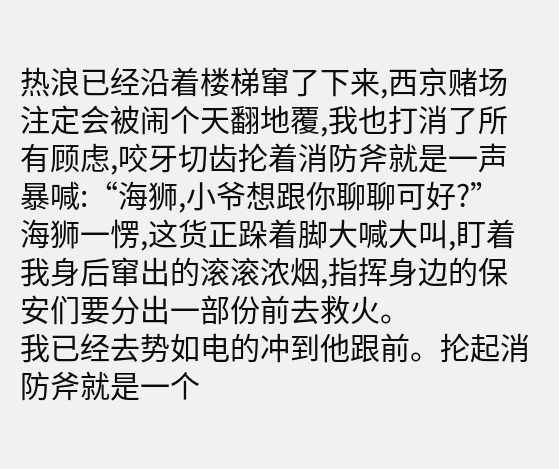热浪已经沿着楼梯窜了下来,西京赌场注定会被闹个天翻地覆,我也打消了所有顾虑,咬牙切齿抡着消防斧就是一声暴喊:“海狮,小爷想跟你聊聊可好?”
海狮一愣,这货正跺着脚大喊大叫,盯着我身后窜出的滚滚浓烟,指挥身边的保安们要分出一部份前去救火。
我已经去势如电的冲到他跟前。抡起消防斧就是一个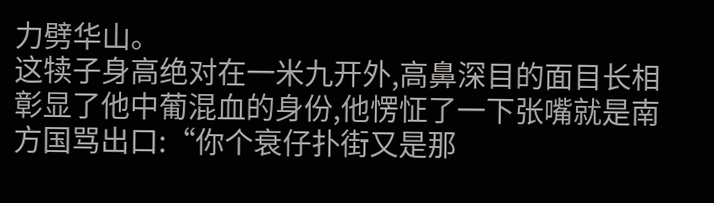力劈华山。
这犊子身高绝对在一米九开外,高鼻深目的面目长相彰显了他中葡混血的身份,他愣怔了一下张嘴就是南方国骂出口:“你个衰仔扑街又是那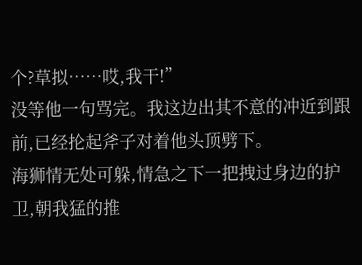个?草拟……哎,我干!”
没等他一句骂完。我这边出其不意的冲近到跟前,已经抡起斧子对着他头顶劈下。
海狮情无处可躲,情急之下一把拽过身边的护卫,朝我猛的推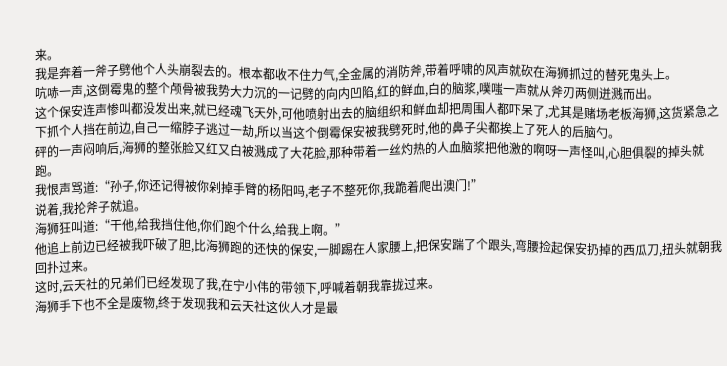来。
我是奔着一斧子劈他个人头崩裂去的。根本都收不住力气,全金属的消防斧,带着呼啸的风声就砍在海狮抓过的替死鬼头上。
吭哧一声,这倒霉鬼的整个颅骨被我势大力沉的一记劈的向内凹陷,红的鲜血,白的脑浆,噗嗤一声就从斧刃两侧迸溅而出。
这个保安连声惨叫都没发出来,就已经魂飞天外,可他喷射出去的脑组织和鲜血却把周围人都吓呆了,尤其是赌场老板海狮,这货紧急之下抓个人挡在前边,自己一缩脖子逃过一劫,所以当这个倒霉保安被我劈死时,他的鼻子尖都挨上了死人的后脑勺。
砰的一声闷响后,海狮的整张脸又红又白被溅成了大花脸,那种带着一丝灼热的人血脑浆把他激的啊呀一声怪叫,心胆俱裂的掉头就跑。
我恨声骂道:“孙子,你还记得被你剁掉手臂的杨阳吗,老子不整死你,我跪着爬出澳门!”
说着,我抡斧子就追。
海狮狂叫道:“干他,给我挡住他,你们跑个什么,给我上啊。”
他追上前边已经被我吓破了胆,比海狮跑的还快的保安,一脚踢在人家腰上,把保安踹了个跟头,弯腰捡起保安扔掉的西瓜刀,扭头就朝我回扑过来。
这时,云天社的兄弟们已经发现了我,在宁小伟的带领下,呼喊着朝我靠拢过来。
海狮手下也不全是废物,终于发现我和云天社这伙人才是最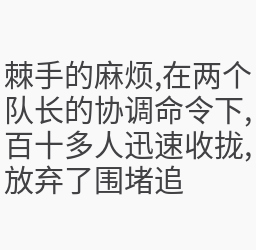棘手的麻烦,在两个队长的协调命令下,百十多人迅速收拢,放弃了围堵追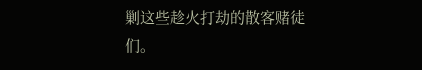剿这些趁火打劫的散客赌徒们。